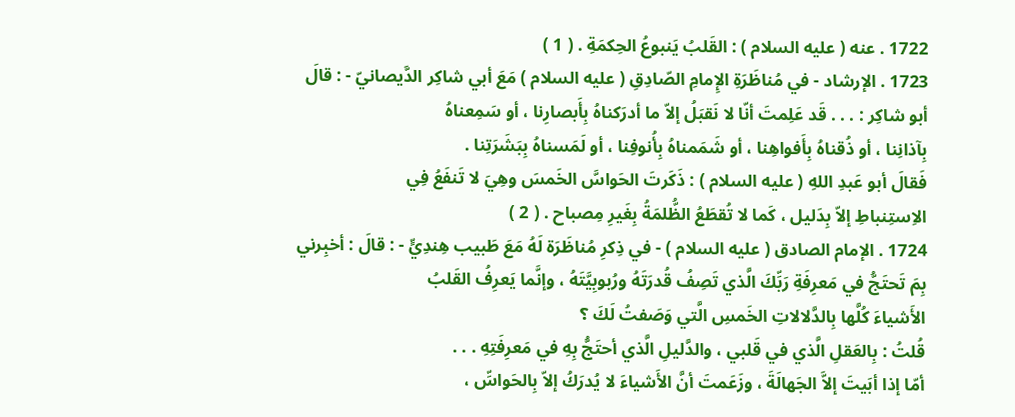1722 . عنه ( عليه السلام ) : القَلبُ يَنبوعُ الحِكمَةِ . ( 1 )
1723 . الإرشاد - في مُناظَرَةِ الإِمامِ الصّادِقِ ( عليه السلام ) مَعَ أبي شاكِر الدَّيصانيّ - : قالَ
أبو شاكِر : . . . قَد عَلِمتَ أنّا لا نَقبَلُ إلاّ ما أدرَكناهُ بِأَبصارِنا ، أو سَمِعناهُ
بِآذانِنا ، أو ذُقناهُ بِأَفواهِنا ، أو شَمَمناهُ بِأُنوفِنا ، أو لَمَسناهُ بِبَشَرَتِنا .
فَقالَ أبو عَبدِ اللهِ ( عليه السلام ) : ذَكَرتَ الحَواسَّ الخَمسَ وهِيَ لا تَنفَعُ فِي
الاِستِنباطِ إلاّ بِدَليل ، كَما لا تُقطَعُ الظُّلمَةُ بِغَيرِ مِصباح . ( 2 )
1724 . الإمام الصادق ( عليه السلام ) - في ذِكرِ مُناظَرَة لَهُ مَعَ طَبيب هِندِيٍّ - : قالَ : أخبِرني
بِمَ تَحتَجُّ في مَعرِفَةِ رَبِّكَ الَّذي تَصِفُ قُدرَتَهُ ورُبوبِيَّتَهُ ، وإنَّما يَعرِفُ القَلبُ
الأَشياءَ كُلَّها بِالدَّلالاتِ الخَمسِ الَّتي وَصَفتُ لَكَ ؟
قُلتُ : بِالعَقلِ الَّذي في قَلبي ، والدَّليلِ الَّذي أحتَجُّ بِهِ في مَعرِفَتِهِ . . .
أمّا إذا أبَيتَ إلاَّ الجَهالَةَ ، وزَعَمتَ أنَّ الأَشياءَ لا يُدرَكُ إلاّ بِالحَواسِّ ،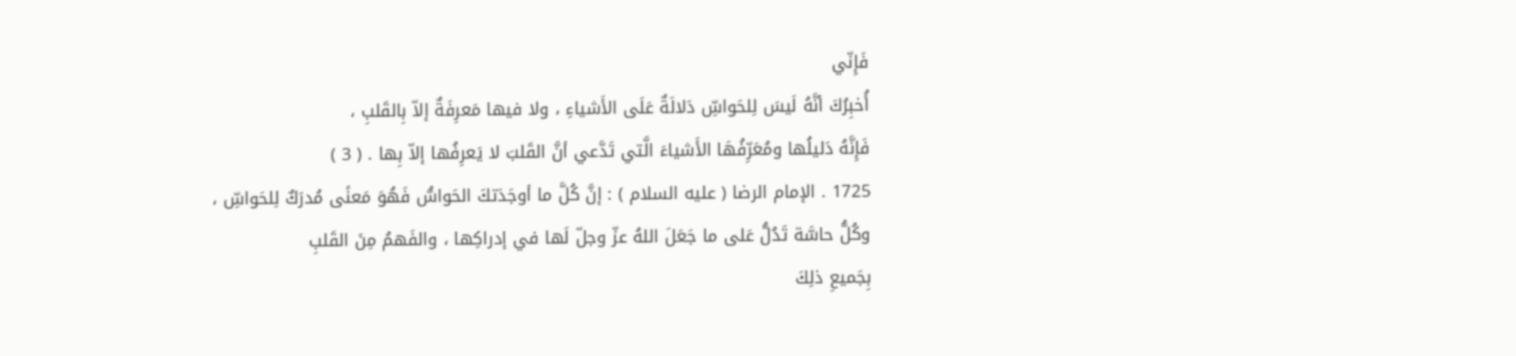فَإِنّي
أُخبِرُكَ أنَّهُ لَيسَ لِلحَواسِّ دَلالَةٌ عَلَى الأَشياءِ ، ولا فيها مَعرِفَةٌ إلاّ بِالقَلبِ ،
فَإِنَّهُ دَليلُها ومُعَرِّفُهَا الأَشياءَ الَّتي تَدَّعي أنَّ القَلبَ لا يَعرِفُها إلاّ بِها . ( 3 )
1725 . الإمام الرضا ( عليه السلام ) : إنَّ كُلَّ ما أوجَدَتكَ الحَواسُّ فَهُوَ مَعنًى مُدرَكٌ لِلحَواسِّ ،
وكُلُّ حاسَّة تَدُلُّ عَلى ما جَعَلَ اللهُ عزّ وجلّ لَها في إدراكِها ، والفَهمُ مِنَ القَلبِ
بِجَميعِ ذلِكَ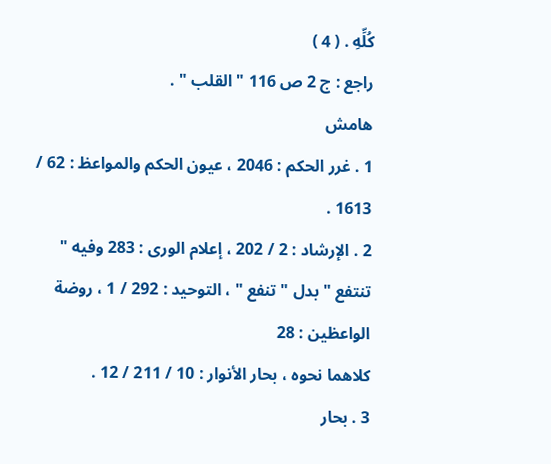كُلِّهِ . ( 4 )
راجع : ج 2 ص 116 " القلب " .
هامش
1 . غرر الحكم : 2046 ، عيون الحكم والمواعظ : 62 / 1613 .
2 . الإرشاد : 2 / 202 ، إعلام الورى : 283 وفيه " تنتفع " بدل " تنفع " ، التوحيد : 292 / 1 ، روضة الواعظين : 28
كلاهما نحوه ، بحار الأنوار : 10 / 211 / 12 .
3 . بحار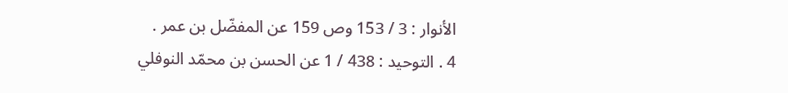الأنوار : 3 / 153 وص 159 عن المفضّل بن عمر .
4 . التوحيد : 438 / 1 عن الحسن بن محمّد النوفلي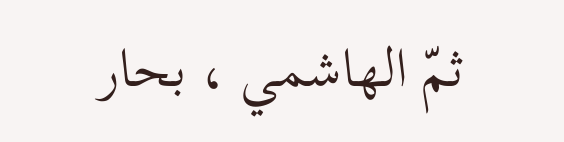ثمّ الهاشمي ، بحار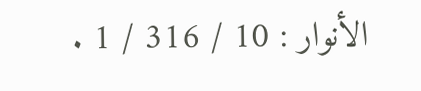الأنوار : 10 / 316 / 1 .